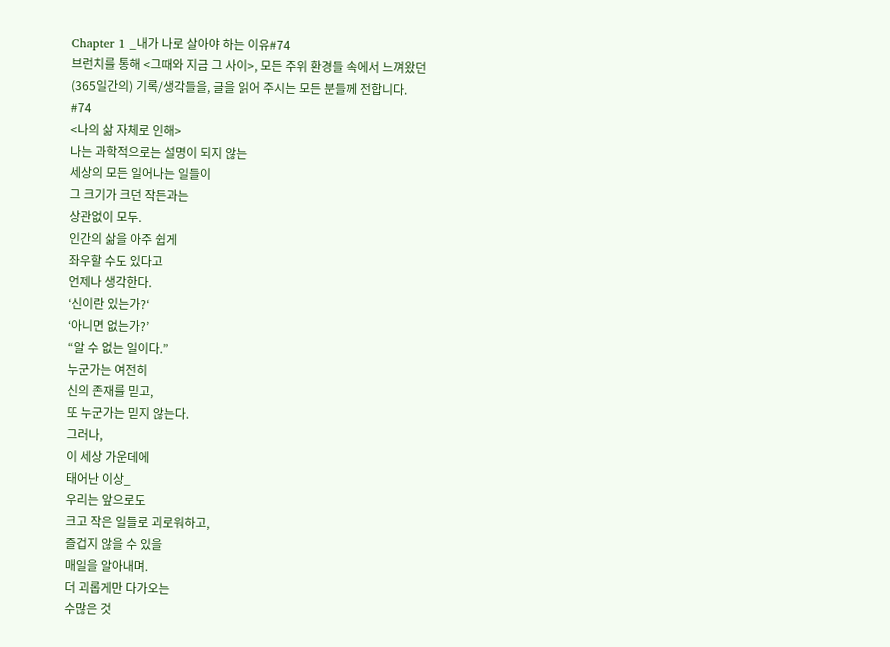Chapter 1 _내가 나로 살아야 하는 이유#74
브런치를 통해 <그때와 지금 그 사이>, 모든 주위 환경들 속에서 느껴왔던 (365일간의) 기록/생각들을, 글을 읽어 주시는 모든 분들께 전합니다.
#74
<나의 삶 자체로 인해>
나는 과학적으로는 설명이 되지 않는
세상의 모든 일어나는 일들이
그 크기가 크던 작든과는
상관없이 모두.
인간의 삶을 아주 쉽게
좌우할 수도 있다고
언제나 생각한다.
‘신이란 있는가?‘
‘아니면 없는가?’
“알 수 없는 일이다.”
누군가는 여전히
신의 존재를 믿고,
또 누군가는 믿지 않는다.
그러나,
이 세상 가운데에
태어난 이상_
우리는 앞으로도
크고 작은 일들로 괴로워하고,
즐겁지 않을 수 있을
매일을 알아내며.
더 괴롭게만 다가오는
수많은 것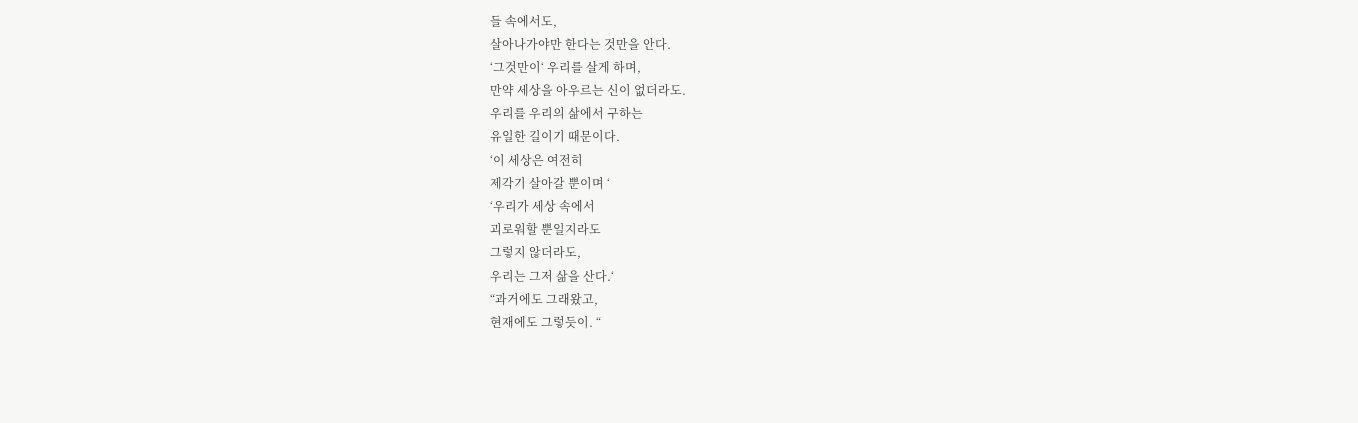들 속에서도,
살아나가야만 한다는 것만을 안다.
‘그것만이‘ 우리를 살게 하며,
만약 세상을 아우르는 신이 없더라도.
우리를 우리의 삶에서 구하는
유일한 길이기 때문이다.
‘이 세상은 여전히
제각기 살아갈 뿐이며 ‘
‘우리가 세상 속에서
괴로워할 뿐일지라도
그렇지 않더라도,
우리는 그저 삶을 산다.‘
“과거에도 그래왔고,
현재에도 그렇듯이. “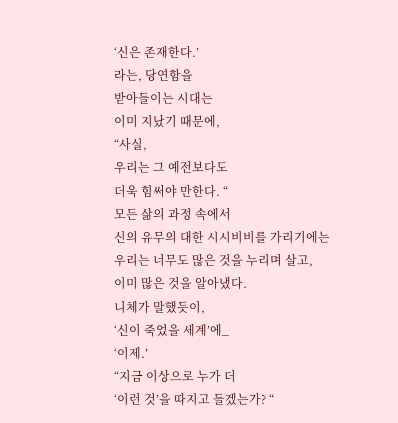‘신은 존재한다.’
라는, 당연함을
받아들이는 시대는
이미 지났기 때문에,
“사실,
우리는 그 예전보다도
더욱 힘써야 만한다. “
모든 삶의 과정 속에서
신의 유무의 대한 시시비비를 가리기에는
우리는 너무도 많은 것을 누리며 살고,
이미 많은 것을 알아냈다.
니체가 말했듯이,
‘신이 죽었을 세계’에_
‘이제.’
“지금 이상으로 누가 더
‘이런 것’을 따지고 들겠는가? “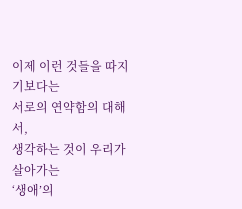이제 이런 것들을 따지기보다는
서로의 연약함의 대해서,
생각하는 것이 우리가 살아가는
‘생애’의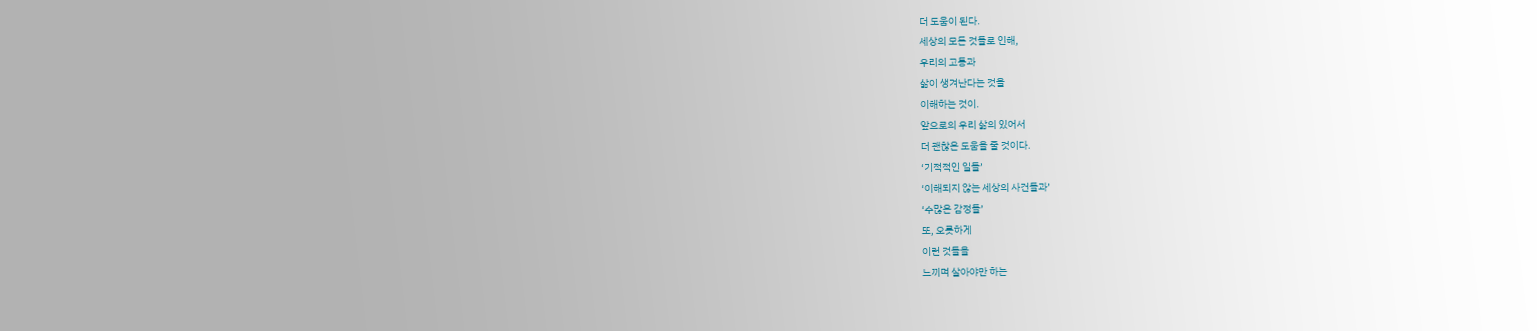더 도움이 된다.
세상의 모든 것들로 인해,
우리의 고통과
삶이 생겨난다는 것을
이해하는 것이.
앞으로의 우리 삶의 있어서
더 괜찮은 도움을 줄 것이다.
‘기적적인 일들’
‘이해되지 않는 세상의 사건들과’
‘수많은 감정들’
또, 오롯하게
이런 것들을
느끼며 살아야만 하는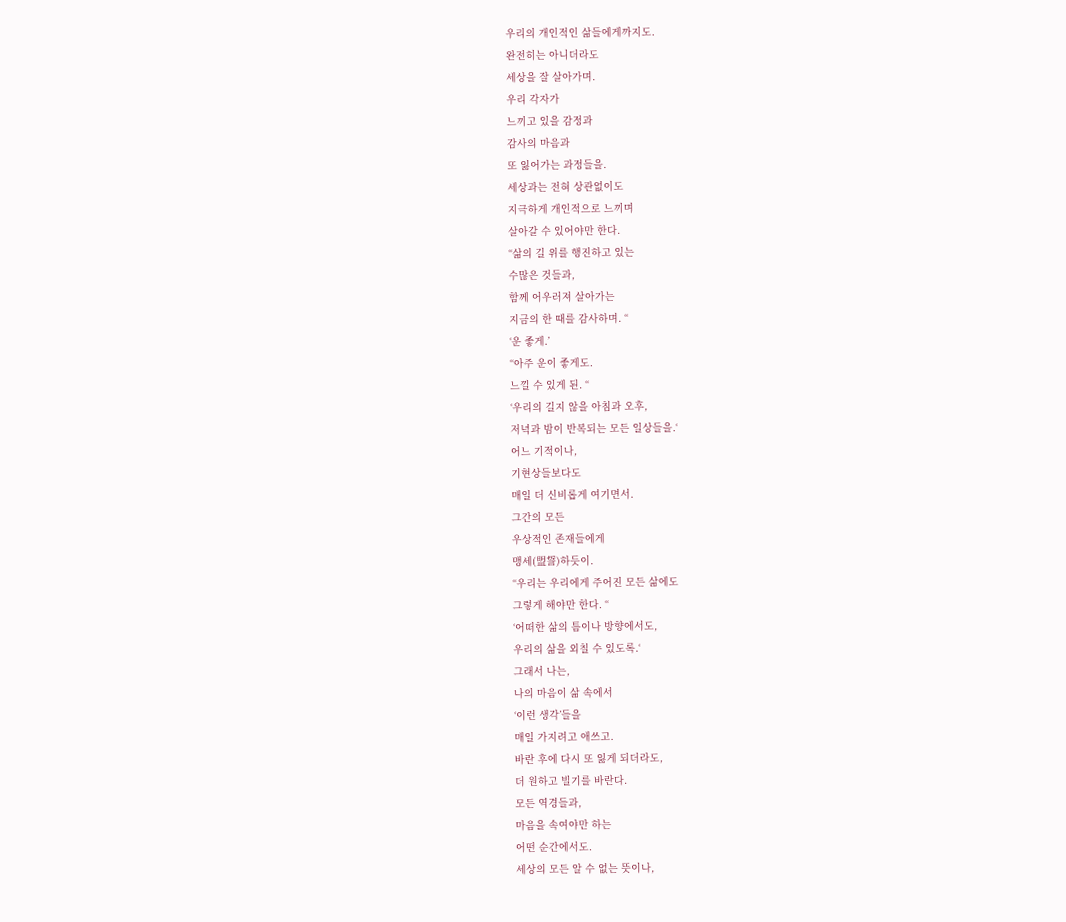우리의 개인적인 삶들에게까지도.
완전히는 아니더라도
세상을 잘 살아가며.
우리 각자가
느끼고 있을 감정과
감사의 마음과
또 잃어가는 과정들을.
세상과는 전혀 상관없이도
지극하게 개인적으로 느끼며
살아갈 수 있어야만 한다.
“삶의 길 위를 행진하고 있는
수많은 것들과,
함께 어우러져 살아가는
지금의 한 때를 감사하며. “
‘운 좋게.’
“아주 운이 좋게도.
느낄 수 있게 된. “
‘우리의 길지 않을 아침과 오후,
저녁과 밤이 반복되는 모든 일상들을.‘
어느 기적이나,
기현상들보다도
매일 더 신비롭게 여기면서.
그간의 모든
우상적인 존재들에게
맹세(盟誓)하듯이.
“우리는 우리에게 주어진 모든 삶에도
그렇게 해야만 한다. “
‘어떠한 삶의 틈이나 방향에서도,
우리의 삶을 외칠 수 있도록.‘
그래서 나는,
나의 마음이 삶 속에서
‘이런 생각’들을
매일 가지려고 애쓰고.
바란 후에 다시 또 잃게 되더라도,
더 원하고 빌기를 바란다.
모든 역경들과,
마음을 속여야만 하는
어떤 순간에서도.
세상의 모든 알 수 없는 뜻이나,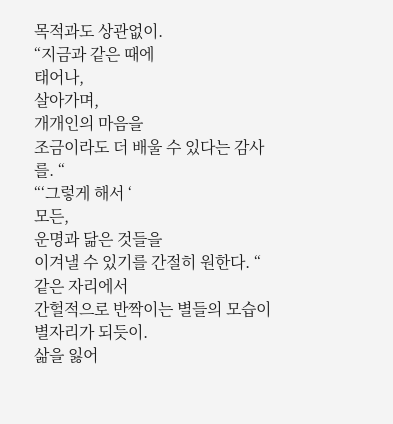목적과도 상관없이.
“지금과 같은 때에
태어나,
살아가며,
개개인의 마음을
조금이라도 더 배울 수 있다는 감사를. “
“‘그렇게 해서 ‘
모든,
운명과 닮은 것들을
이겨낼 수 있기를 간절히 원한다. “
같은 자리에서
간헐적으로 반짝이는 별들의 모습이
별자리가 되듯이.
삶을 잃어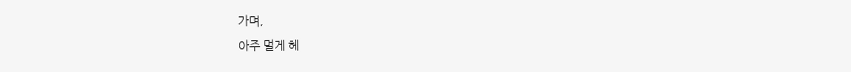가며,
아주 멀게 헤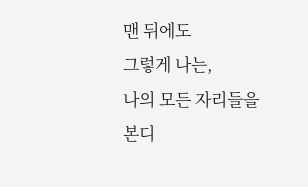맨 뒤에도
그렇게 나는,
나의 모든 자리들을
본디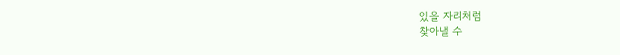있을 자리처럼
찾아낼 수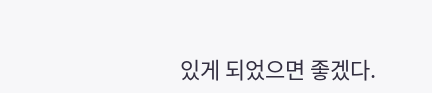있게 되었으면 좋겠다.